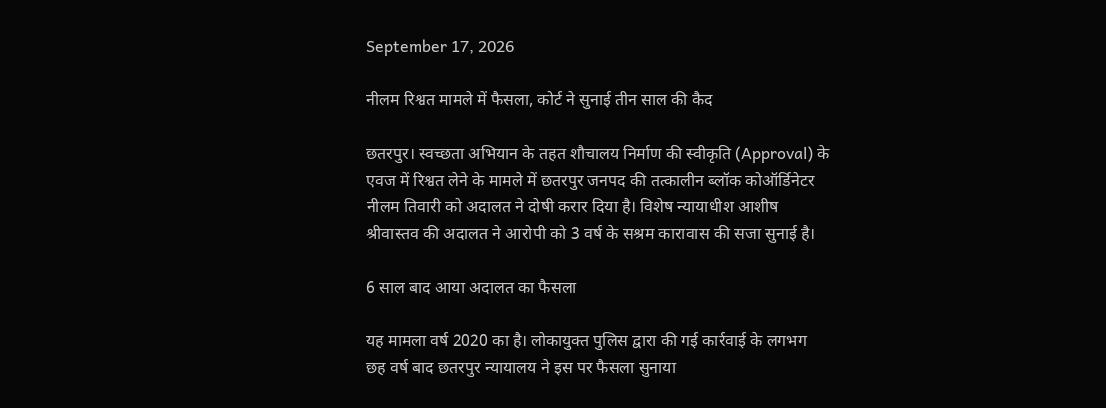September 17, 2026

नीलम रिश्वत मामले में फैसला, कोर्ट ने सुनाई तीन साल की कैद

छतरपुर। स्वच्छता अभियान के तहत शौचालय निर्माण की स्वीकृति (Approval) के एवज में रिश्वत लेने के मामले में छतरपुर जनपद की तत्कालीन ब्लॉक कोऑर्डिनेटर नीलम तिवारी को अदालत ने दोषी करार दिया है। विशेष न्यायाधीश आशीष श्रीवास्तव की अदालत ने आरोपी को 3 वर्ष के सश्रम कारावास की सजा सुनाई है।

6 साल बाद आया अदालत का फैसला

यह मामला वर्ष 2020 का है। लोकायुक्त पुलिस द्वारा की गई कार्रवाई के लगभग छह वर्ष बाद छतरपुर न्यायालय ने इस पर फैसला सुनाया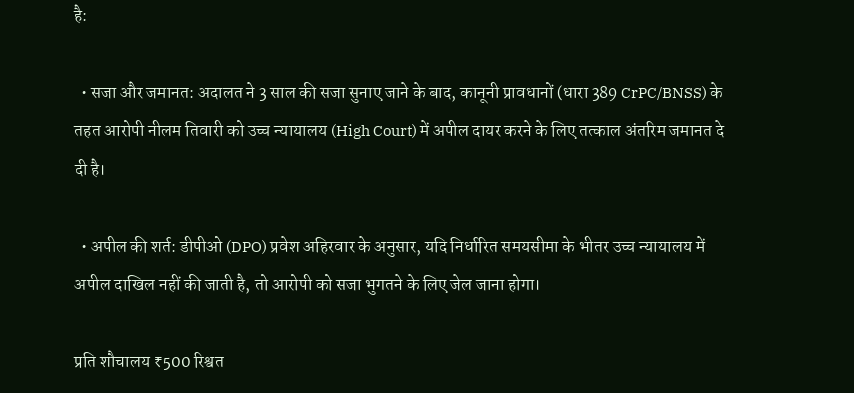है:

  • सजा और जमानत: अदालत ने 3 साल की सजा सुनाए जाने के बाद, कानूनी प्रावधानों (धारा 389 CrPC/BNSS) के तहत आरोपी नीलम तिवारी को उच्च न्यायालय (High Court) में अपील दायर करने के लिए तत्काल अंतरिम जमानत दे दी है।

  • अपील की शर्त: डीपीओ (DPO) प्रवेश अहिरवार के अनुसार, यदि निर्धारित समयसीमा के भीतर उच्च न्यायालय में अपील दाखिल नहीं की जाती है, तो आरोपी को सजा भुगतने के लिए जेल जाना होगा।

प्रति शौचालय ₹500 रिश्वत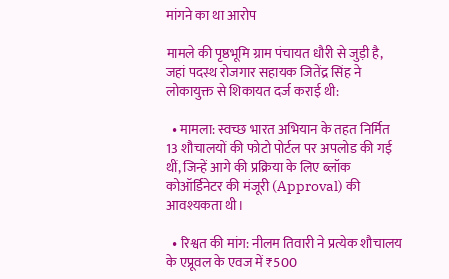मांगने का था आरोप

मामले की पृष्ठभूमि ग्राम पंचायत धौरी से जुड़ी है, जहां पदस्थ रोजगार सहायक जितेंद्र सिंह ने लोकायुक्त से शिकायत दर्ज कराई थी:

  • मामला: स्वच्छ भारत अभियान के तहत निर्मित 13 शौचालयों की फोटो पोर्टल पर अपलोड की गई थीं, जिन्हें आगे की प्रक्रिया के लिए ब्लॉक कोऑर्डिनेटर की मंजूरी (Approval) की आवश्यकता थी।

  • रिश्वत की मांग: नीलम तिवारी ने प्रत्येक शौचालय के एप्रूवल के एवज में ₹500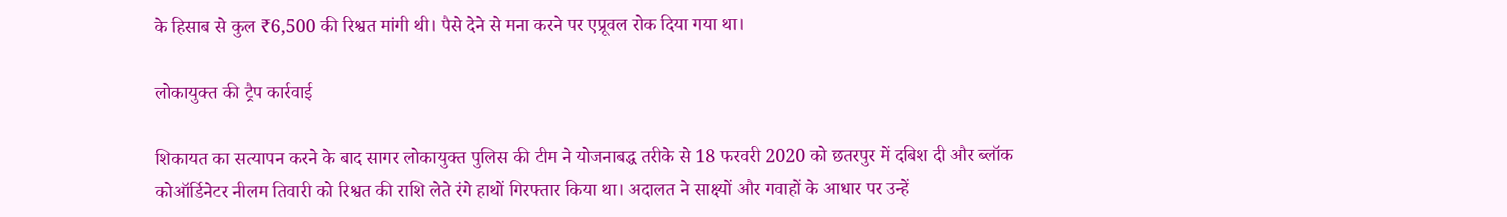के हिसाब से कुल ₹6,500 की रिश्वत मांगी थी। पैसे देने से मना करने पर एप्रूवल रोक दिया गया था।

लोकायुक्त की ट्रैप कार्रवाई

शिकायत का सत्यापन करने के बाद सागर लोकायुक्त पुलिस की टीम ने योजनाबद्ध तरीके से 18 फरवरी 2020 को छतरपुर में दबिश दी और ब्लॉक कोऑर्डिनेटर नीलम तिवारी को रिश्वत की राशि लेते रंगे हाथों गिरफ्तार किया था। अदालत ने साक्ष्यों और गवाहों के आधार पर उन्हें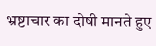भ्रष्टाचार का दोषी मानते हुए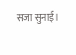सजा सुनाई।